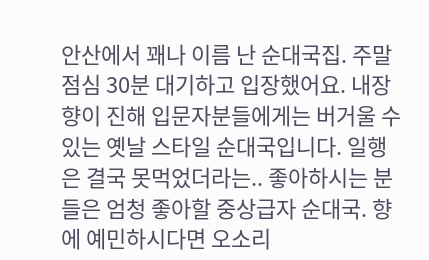안산에서 꽤나 이름 난 순대국집. 주말 점심 30분 대기하고 입장했어요. 내장향이 진해 입문자분들에게는 버거울 수 있는 옛날 스타일 순대국입니다. 일행은 결국 못먹었더라는.. 좋아하시는 분들은 엄청 좋아할 중상급자 순대국. 향에 예민하시다면 오소리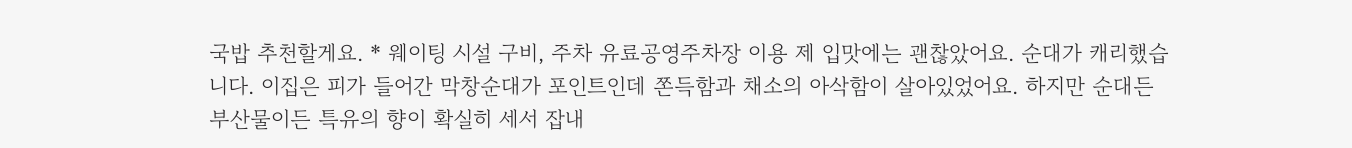국밥 추천할게요. * 웨이팅 시설 구비, 주차 유료공영주차장 이용 제 입맛에는 괜찮았어요. 순대가 캐리했습니다. 이집은 피가 들어간 막창순대가 포인트인데 쫀득함과 채소의 아삭함이 살아있었어요. 하지만 순대든 부산물이든 특유의 향이 확실히 세서 잡내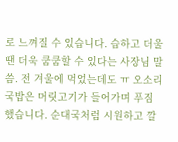로 느껴질 수 있습니다. 습하고 더울 땐 더욱 쿰쿰할 수 있다는 사장님 말씀. 전 겨울에 먹었는데도 ㅠ 오소리국밥은 머릿고기가 들어가며 푸짐했습니다. 순대국처럼 시원하고 깔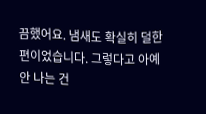끔했어요. 냄새도 확실히 덜한 편이었습니다. 그렇다고 아예 안 나는 건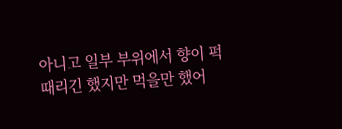아니고 일부 부위에서 향이 퍽 때리긴 했지만 먹을만 했어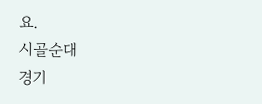요.
시골순대
경기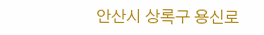안산시 상록구 용신로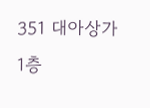351 대아상가 1층